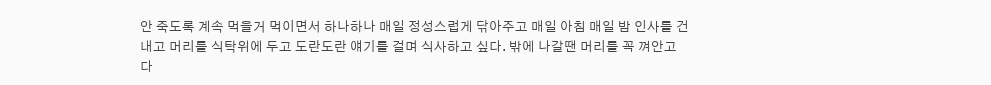안 죽도록 계속 먹을거 먹이면서 하나하나 매일 정성스럽게 닦아주고 매일 아침 매일 밤 인사를 건내고 머리를 식탁위에 두고 도란도란 얘기를 걸며 식사하고 싶다. 밖에 나갈땐 머리를 꼭 껴안고 다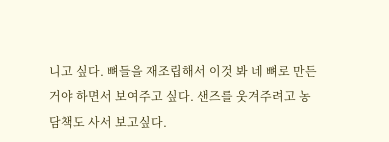니고 싶다. 뼈들을 재조립해서 이것 봐 네 뼈로 만든거야 하면서 보여주고 싶다. 샌즈를 웃겨주려고 농담책도 사서 보고싶다.